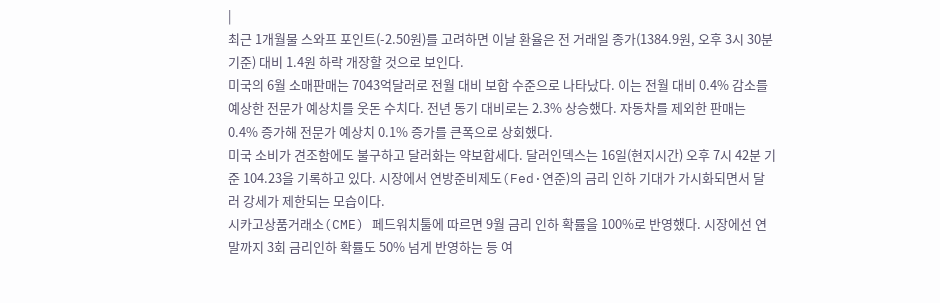|
최근 1개월물 스와프 포인트(-2.50원)를 고려하면 이날 환율은 전 거래일 종가(1384.9원, 오후 3시 30분 기준) 대비 1.4원 하락 개장할 것으로 보인다.
미국의 6월 소매판매는 7043억달러로 전월 대비 보합 수준으로 나타났다. 이는 전월 대비 0.4% 감소를 예상한 전문가 예상치를 웃돈 수치다. 전년 동기 대비로는 2.3% 상승했다. 자동차를 제외한 판매는 0.4% 증가해 전문가 예상치 0.1% 증가를 큰폭으로 상회했다.
미국 소비가 견조함에도 불구하고 달러화는 약보합세다. 달러인덱스는 16일(현지시간) 오후 7시 42분 기준 104.23을 기록하고 있다. 시장에서 연방준비제도(Fed·연준)의 금리 인하 기대가 가시화되면서 달러 강세가 제한되는 모습이다.
시카고상품거래소(CME) 페드워치툴에 따르면 9월 금리 인하 확률을 100%로 반영했다. 시장에선 연말까지 3회 금리인하 확률도 50% 넘게 반영하는 등 여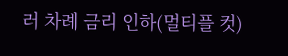러 차례 금리 인하(멀티플 컷)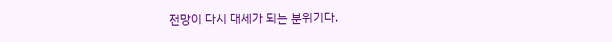전망이 다시 대세가 되는 분위기다.